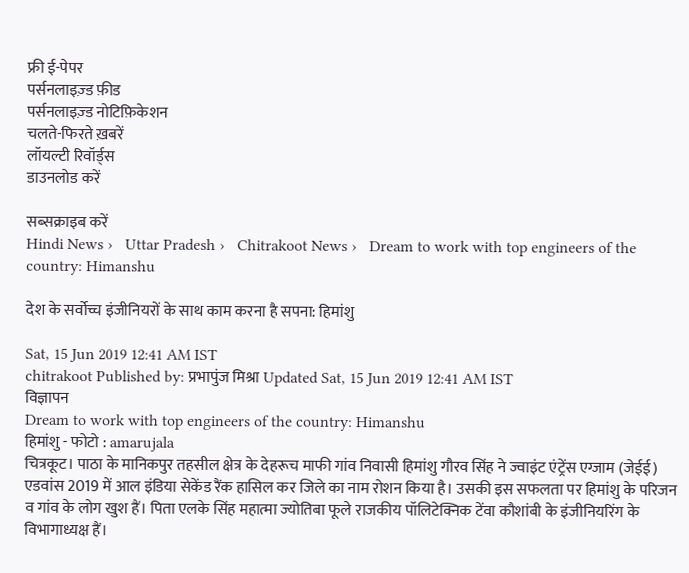फ्री ई-पेपर
पर्सनलाइज़्ड फ़ीड
पर्सनलाइज़्ड नोटिफ़िकेशन
चलते-फिरते ख़बरें
लॉयल्टी रिवॉर्ड्स
डाउनलोड करें

सब्सक्राइब करें
Hindi News ›   Uttar Pradesh ›   Chitrakoot News ›   Dream to work with top engineers of the country: Himanshu

देश के सर्वोच्च इंजीनियरों के साथ काम करना है सपना: हिमांशु

Sat, 15 Jun 2019 12:41 AM IST
chitrakoot Published by: प्रभापुंज मिश्रा Updated Sat, 15 Jun 2019 12:41 AM IST
विज्ञापन
Dream to work with top engineers of the country: Himanshu
हिमांशु - फोटो : amarujala
चित्रकूट। पाठा के मानिकपुर तहसील क्षेत्र के देहरूच माफी गांव निवासी हिमांशु गौरव सिंह ने ज्वाइंट एंट्रेंस एग्जाम (जेईई) एडवांस 2019 में आल इंडिया सेकेंड रैंक हासिल कर जिले का नाम रोशन किया है। उसकी इस सफलता पर हिमांशु के परिजन व गांव के लोग खुश हैं। पिता एलके सिंह महात्मा ज्योतिबा फूले राजकीय पॉलिटेक्निक टेंवा कौशांबी के इंजीनियरिंग के विभागाध्यक्ष हैं।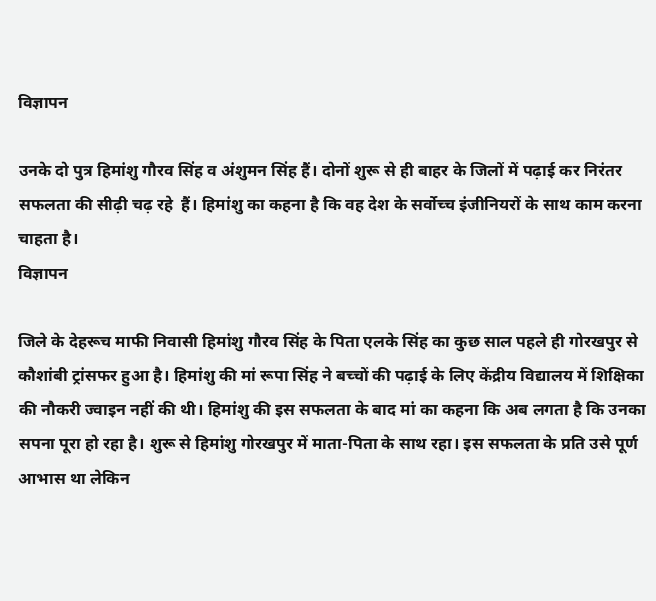विज्ञापन

उनके दो पुत्र हिमांशु गौरव सिंह व अंशुमन सिंह हैं। दोनों शुरू से ही बाहर के जिलों में पढ़ाई कर निरंतर सफलता की सीढ़ी चढ़ रहे  हैं। हिमांशु का कहना है कि वह देश के सर्वोच्च इंजीनियरों के साथ काम करना चाहता है।
विज्ञापन

जिले के देहरूच माफी निवासी हिमांशु गौरव सिंह के पिता एलके सिंह का कुछ साल पहले ही गोरखपुर से कौशांबी ट्रांसफर हुआ है। हिमांशु की मां रूपा सिंह ने बच्चों की पढ़ाई के लिए केंद्रीय विद्यालय में शिक्षिका की नौकरी ज्वाइन नहीं की थी। हिमांशु की इस सफलता के बाद मां का कहना कि अब लगता है कि उनका सपना पूरा हो रहा है। शुरू से हिमांशु गोरखपुर में माता-पिता के साथ रहा। इस सफलता के प्रति उसे पूर्ण आभास था लेकिन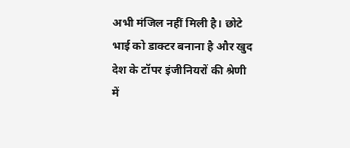अभी मंजिल नहीं मिली है। छोटे भाई को डाक्टर बनाना है और खुद देश के टॉपर इंजीनियरों की श्रेणी में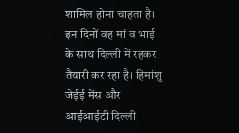शामिल होना चाहता है। इन दिनों वह मां व भाई के साथ दिल्ली में रहकर तैयारी कर रहा है। हिमांशु जेईई मेंस और आईआईटी दिल्ली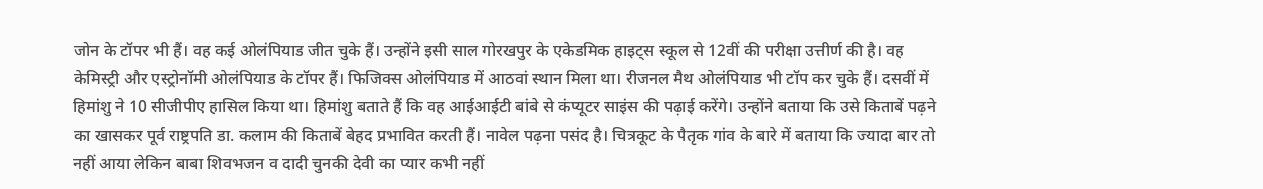जोन के टॉपर भी हैं। वह कई ओलंपियाड जीत चुके हैं। उन्होंने इसी साल गोरखपुर के एकेडमिक हाइट्स स्कूल से 12वीं की परीक्षा उत्तीर्ण की है। वह केमिस्ट्री और एस्ट्रोनॉमी ओलंपियाड के टॉपर हैं। फिजिक्स ओलंपियाड में आठवां स्थान मिला था। रीजनल मैथ ओलंपियाड भी टॉप कर चुके हैं। दसवीं में हिमांशु ने 10 सीजीपीए हासिल किया था। हिमांशु बताते हैं कि वह आईआईटी बांबे से कंप्यूटर साइंस की पढ़ाई करेंगे। उन्होंने बताया कि उसे किताबें पढ़ने का खासकर पूर्व राष्ट्रपति डा. कलाम की किताबें बेहद प्रभावित करती हैं। नावेल पढ़ना पसंद है। चित्रकूट के पैतृक गांव के बारे में बताया कि ज्यादा बार तो नहीं आया लेकिन बाबा शिवभजन व दादी चुनकी देवी का प्यार कभी नहीं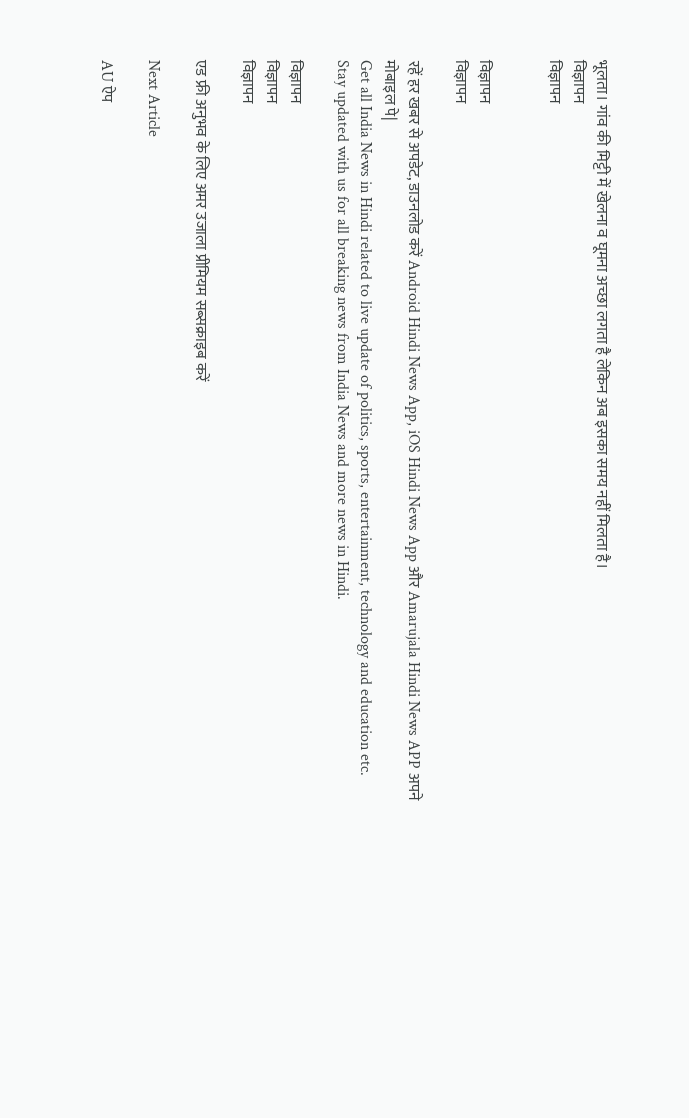भूलता। गांव की मिट्टी में खेलना व घूमना अच्छा लगता है लेकिन अब इसका समय नहीं मिलता है।
विज्ञापन
विज्ञापन


विज्ञापन
विज्ञापन

रहें हर खबर से अपडेट, डाउनलोड करें Android Hindi News App, iOS Hindi News App और Amarujala Hindi News APP अपने मोबाइल पे|
Get all India News in Hindi related to live update of politics, sports, entertainment, technology and education etc. Stay updated with us for all breaking news from India News and more news in Hindi.

विज्ञापन
विज्ञापन
विज्ञापन

एड फ्री अनुभव के लिए अमर उजाला प्रीमियम सब्सक्राइब करें

Next Article

AU ऐप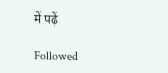में पढ़ें

Followed